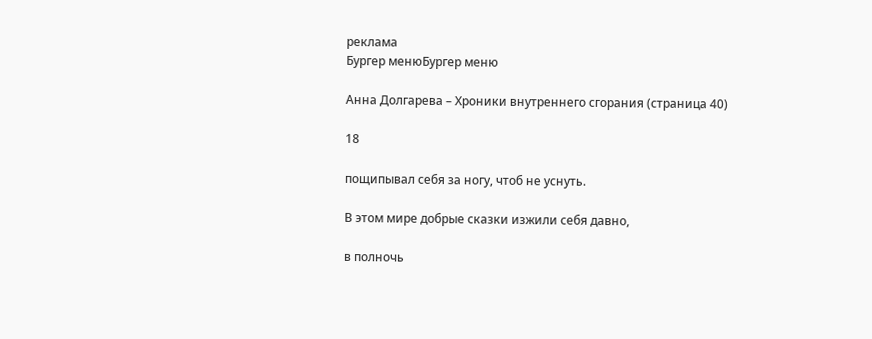реклама
Бургер менюБургер меню

Анна Долгарева – Хроники внутреннего сгорания (страница 40)

18

пощипывал себя за ногу, чтоб не уснуть.

В этом мире добрые сказки изжили себя давно,

в полночь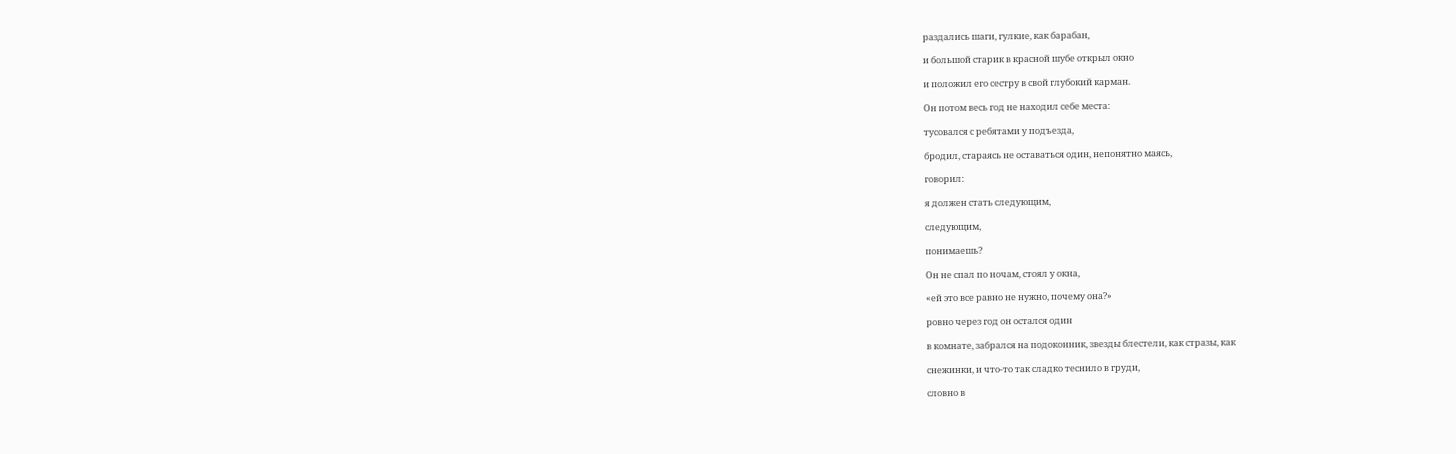раздались шаги, гулкие, как барабан,

и большой старик в красной шубе открыл окно

и положил его сестру в свой глубокий карман.

Он потом весь год не находил себе места:

тусовался с ребятами у подъезда,

бродил, стараясь не оставаться один, непонятно маясь,

говорил:

я должен стать следующим,

следующим,

понимаешь?

Он не спал по ночам, стоял у окна,

«ей это все равно не нужно, почему она?»

ровно через год он остался один

в комнате, забрался на подоконник, звезды блестели, как стразы, как

снежинки, и что-то так сладко теснило в груди,

словно в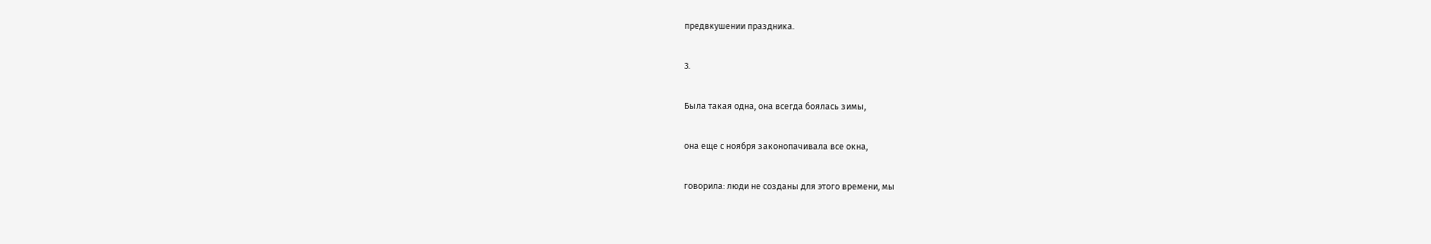предвкушении праздника.

3.

Была такая одна, она всегда боялась зимы,

она еще с ноября законопачивала все окна,

говорила: люди не созданы для этого времени, мы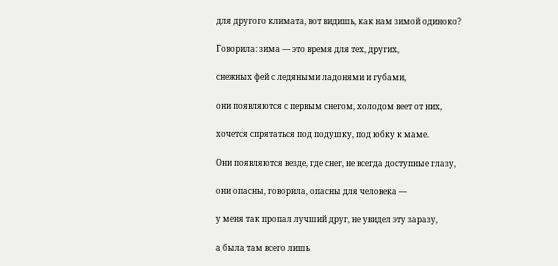для другого климата, вот видишь, как нам зимой одиноко?

Говорила: зима — это время для тех, других,

снежных фей с ледяными ладонями и губами,

они появляются с первым снегом, холодом веет от них,

хочется спрятаться под подушку, под юбку к маме.

Они появляются везде, где снег, не всегда доступные глазу,

они опасны, говорила, опасны для человека —

у меня так пропал лучший друг, не увидел эту заразу,

а была там всего лишь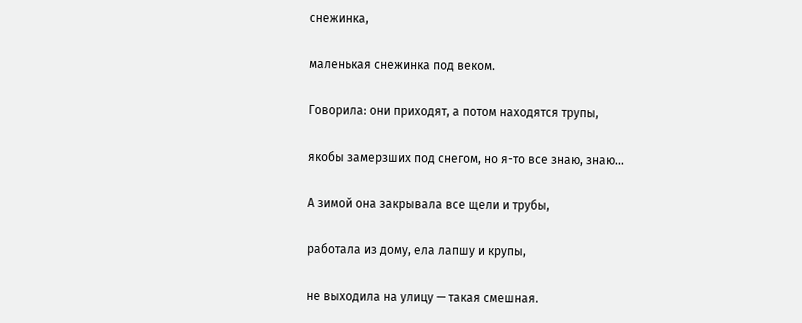снежинка,

маленькая снежинка под веком.

Говорила: они приходят, а потом находятся трупы,

якобы замерзших под снегом, но я-то все знаю, знаю...

А зимой она закрывала все щели и трубы,

работала из дому, ела лапшу и крупы,

не выходила на улицу — такая смешная.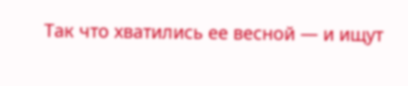Так что хватились ее весной — и ищут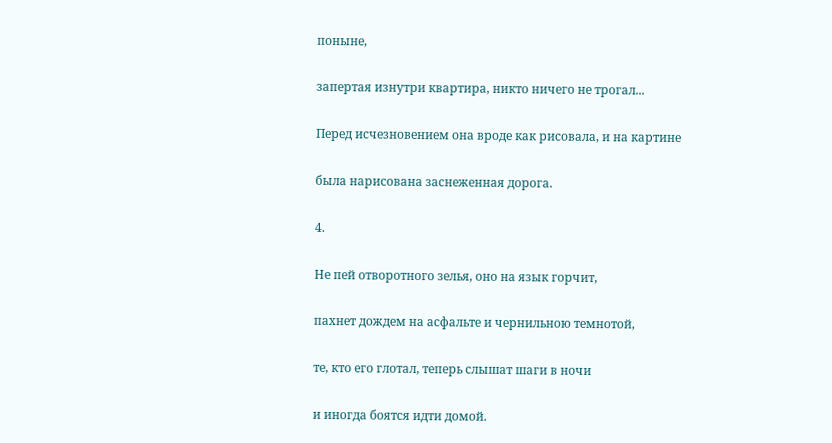поныне,

запертая изнутри квартира, никто ничего не трогал...

Перед исчезновением она вроде как рисовала, и на картине

была нарисована заснеженная дорога.

4.

Не пей отворотного зелья, оно на язык горчит,

пахнет дождем на асфальте и чернильною темнотой,

те, кто его глотал, теперь слышат шаги в ночи

и иногда боятся идти домой.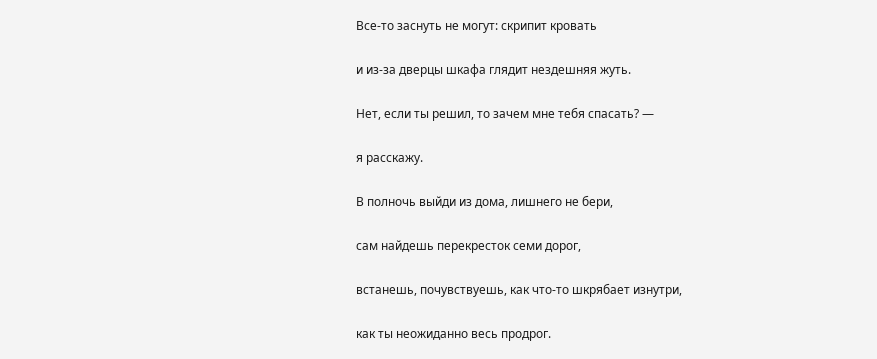Все-то заснуть не могут: скрипит кровать

и из-за дверцы шкафа глядит нездешняя жуть.

Нет, если ты решил, то зачем мне тебя спасать? —

я расскажу.

В полночь выйди из дома, лишнего не бери,

сам найдешь перекресток семи дорог,

встанешь, почувствуешь, как что-то шкрябает изнутри,

как ты неожиданно весь продрог.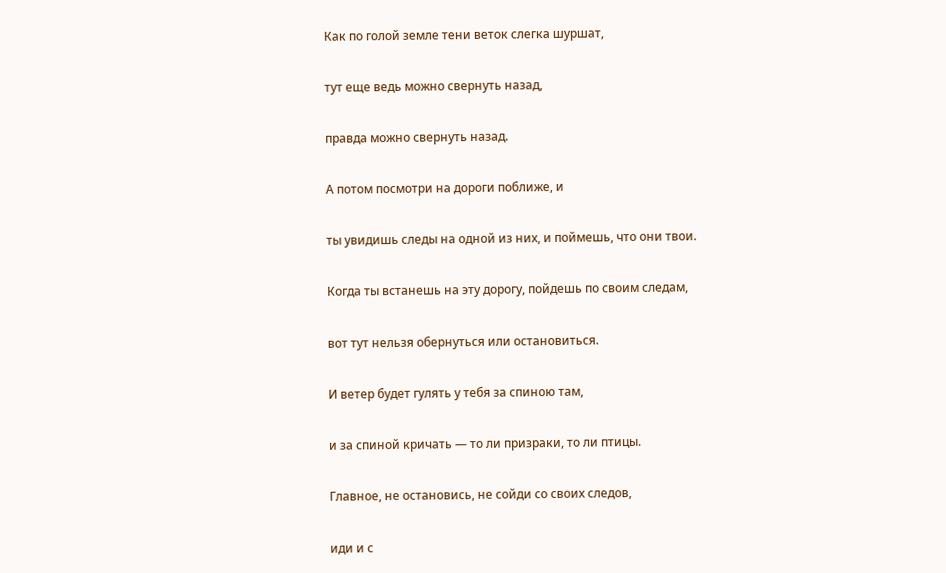Как по голой земле тени веток слегка шуршат,

тут еще ведь можно свернуть назад,

правда можно свернуть назад.

А потом посмотри на дороги поближе, и

ты увидишь следы на одной из них, и поймешь, что они твои.

Когда ты встанешь на эту дорогу, пойдешь по своим следам,

вот тут нельзя обернуться или остановиться.

И ветер будет гулять у тебя за спиною там,

и за спиной кричать — то ли призраки, то ли птицы.

Главное, не остановись, не сойди со своих следов,

иди и с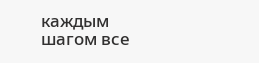каждым шагом все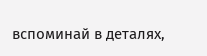вспоминай в деталях,